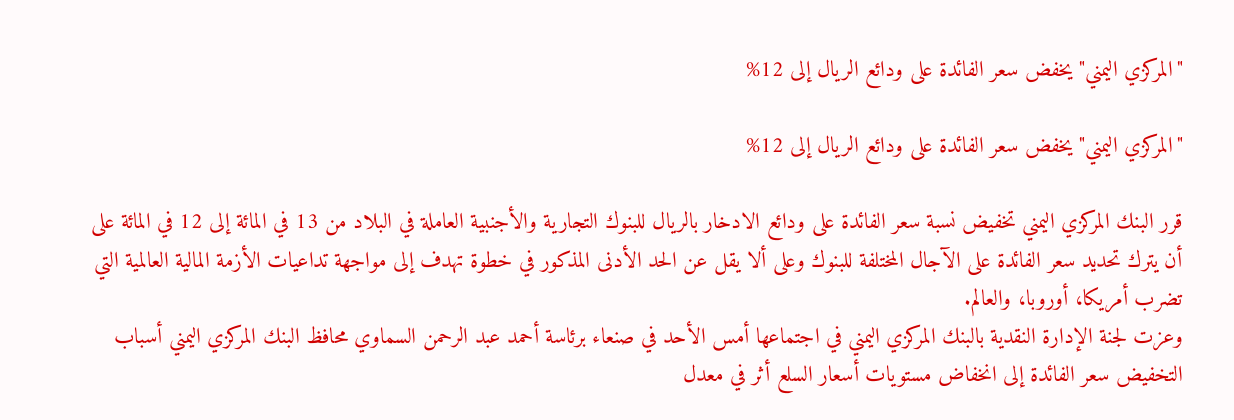"المركزي اليمني" يخفض سعر الفائدة على ودائع الريال إلى 12%

"المركزي اليمني" يخفض سعر الفائدة على ودائع الريال إلى 12%

قرر البنك المركزي اليمني تخفيض نسبة سعر الفائدة على ودائع الادخار بالريال للبنوك التجارية والأجنبية العاملة في البلاد من 13 في المائة إلى 12 في المائة على أن يترك تحديد سعر الفائدة على الآجال المختلفة للبنوك وعلى ألا يقل عن الحد الأدنى المذكور في خطوة تهدف إلى مواجهة تداعيات الأزمة المالية العالمية التي تضرب أمريكا، أوروبا، والعالم.
وعزت لجنة الإدارة النقدية بالبنك المركزي اليمني في اجتماعها أمس الأحد في صنعاء برئاسة أحمد عبد الرحمن السماوي محافظ البنك المركزي اليمني أسباب التخفيض سعر الفائدة إلى انخفاض مستويات أسعار السلع أثر في معدل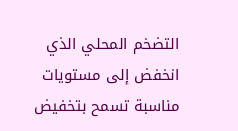التضخم المحلي الذي انخفض إلى مستويات مناسبة تسمح بتخفيض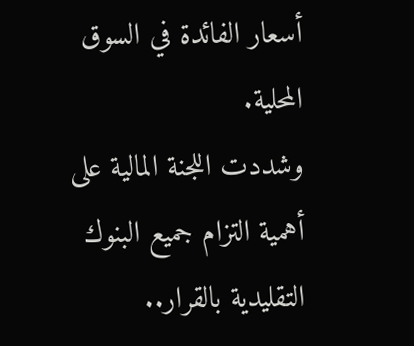أسعار الفائدة في السوق المحلية.
وشددت اللجنة المالية على أهمية التزام جميع البنوك التقليدية بالقرار..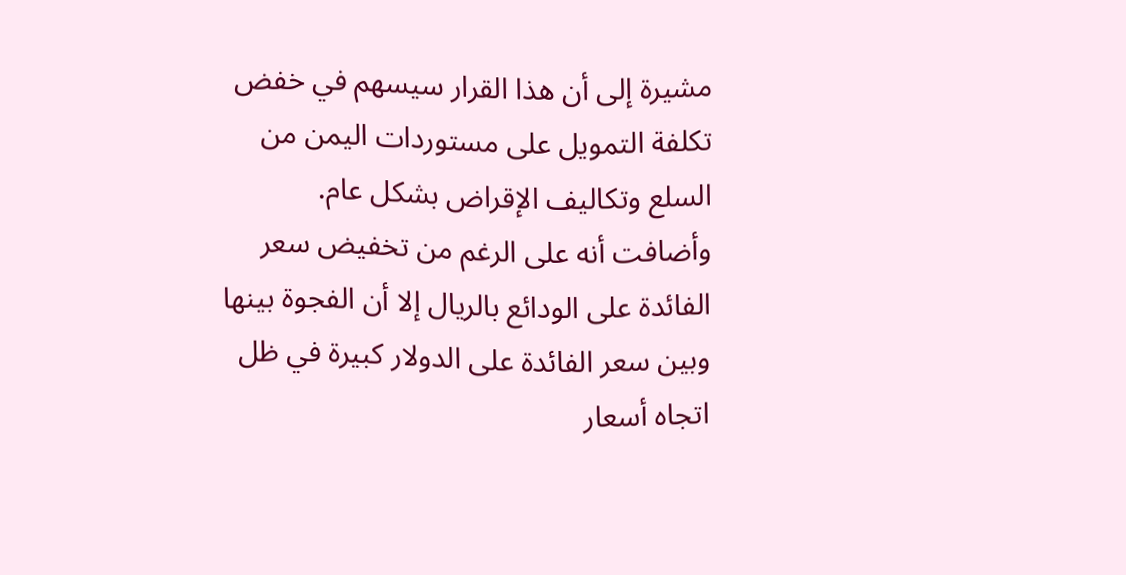مشيرة إلى أن هذا القرار سيسهم في خفض تكلفة التمويل على مستوردات اليمن من السلع وتكاليف الإقراض بشكل عام.
وأضافت أنه على الرغم من تخفيض سعر الفائدة على الودائع بالريال إلا أن الفجوة بينها وبين سعر الفائدة على الدولار كبيرة في ظل اتجاه أسعار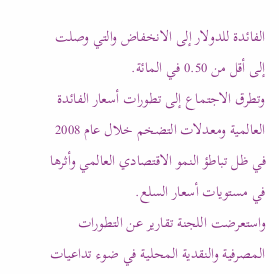الفائدة للدولار إلى الانخفاض والتي وصلت إلى أقل من 0.50 في المائة.
وتطرق الاجتماع إلى تطورات أسعار الفائدة العالمية ومعدلات التضخم خلال عام 2008 في ظل تباطؤ النمو الاقتصادي العالمي وأثرها في مستويات أسعار السلع.
واستعرضت اللجنة تقارير عن التطورات المصرفية والنقدية المحلية في ضوء تداعيات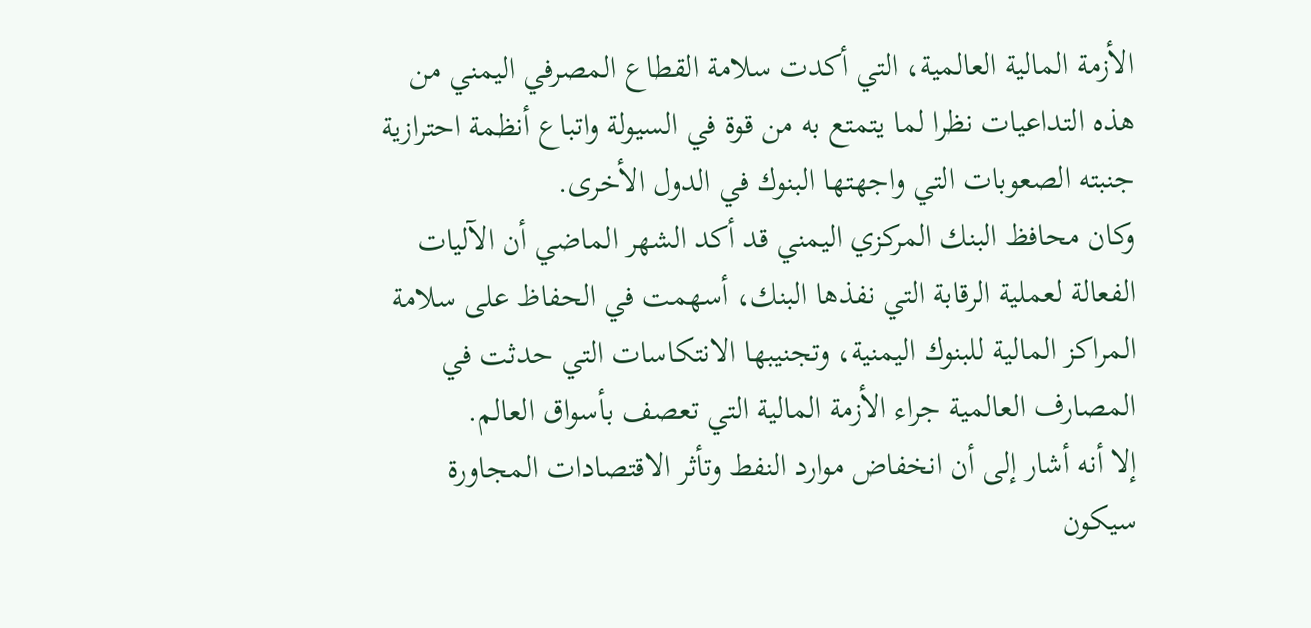الأزمة المالية العالمية، التي أكدت سلامة القطاع المصرفي اليمني من هذه التداعيات نظرا لما يتمتع به من قوة في السيولة واتباع أنظمة احترازية جنبته الصعوبات التي واجهتها البنوك في الدول الأخرى.
وكان محافظ البنك المركزي اليمني قد أكد الشهر الماضي أن الآليات الفعالة لعملية الرقابة التي نفذها البنك، أسهمت في الحفاظ على سلامة المراكز المالية للبنوك اليمنية، وتجنيبها الانتكاسات التي حدثت في المصارف العالمية جراء الأزمة المالية التي تعصف بأسواق العالم.
إلا أنه أشار إلى أن انخفاض موارد النفط وتأثر الاقتصادات المجاورة سيكون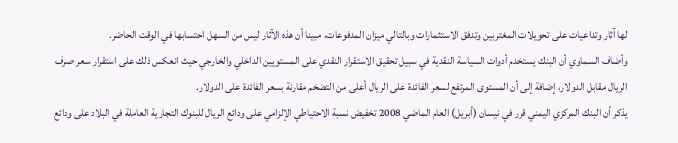لها آثار وتداعيات على تحويلات المغتربين وتدفق الاستثمارات وبالتالي ميزان المدفوعات، مبينا أن هذه الآثار ليس من السهل احتسابها في الوقت الحاضر.
وأضاف السماوي أن البنك يستخدم أدوات السياسة النقدية في سبيل تحقيق الاستقرار النقدي على المستويين الداخلي والخارجي حيث انعكس ذلك على استقرار سعر صرف الريال مقابل الدولار، إضافة إلى أن المستوى المرتفع لسعر الفائدة على الريال أعلى من التضخم مقارنة بسعر الفائدة على الدولار.
يذكر أن البنك المركزي اليمني قرر في نيسان (أبريل) العام الماضي 2008 تخفيض نسبة الاحتياطي الإلزامي على ودائع الريال للبنوك التجارية العاملة في البلاد على ودائع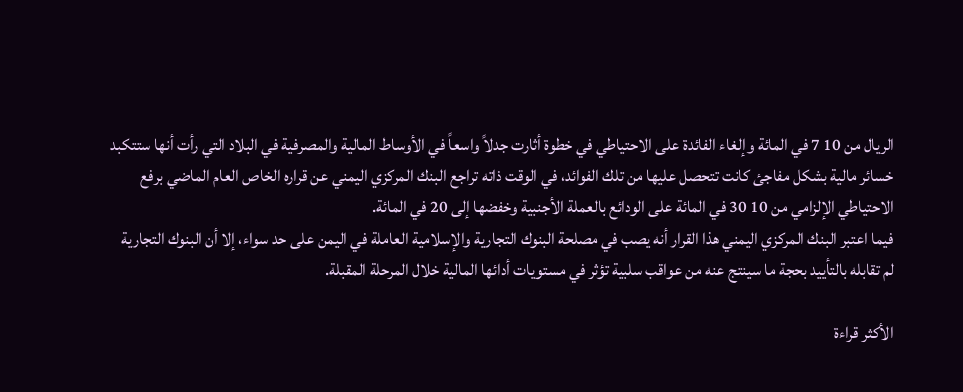الريال من 10 7 في المائة وإلغاء الفائدة على الاحتياطي في خطوة أثارت جدلاً واسعاً في الأوساط المالية والمصرفية في البلاد التي رأت أنها ستتكبد خسائر مالية بشكل مفاجئ كانت تتحصل عليها من تلك الفوائد، في الوقت ذاته تراجع البنك المركزي اليمني عن قراره الخاص العام الماضي برفع الاحتياطي الإلزامي من 10 30 في المائة على الودائع بالعملة الأجنبية وخفضها إلى 20 في المائة.
فيما اعتبر البنك المركزي اليمني هذا القرار أنه يصب في مصلحة البنوك التجارية والإسلامية العاملة في اليمن على حد سواء، إلا أن البنوك التجارية لم تقابله بالتأييد بحجة ما سينتج عنه من عواقب سلبية تؤثر في مستويات أدائها المالية خلال المرحلة المقبلة.

الأكثر قراءة